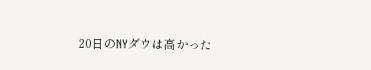20日のNYダウは高かった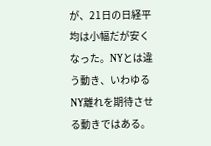が、21日の日経平均は小幅だが安くなった。NYとは違う動き、いわゆるNY離れを期待させる動きではある。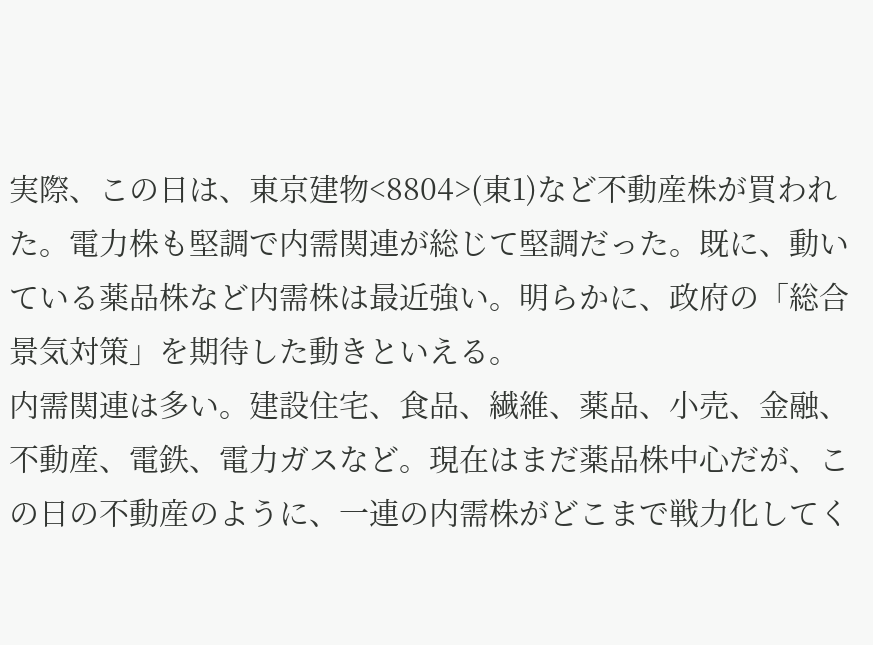実際、この日は、東京建物<8804>(東1)など不動産株が買われた。電力株も堅調で内需関連が総じて堅調だった。既に、動いている薬品株など内需株は最近強い。明らかに、政府の「総合景気対策」を期待した動きといえる。
内需関連は多い。建設住宅、食品、繊維、薬品、小売、金融、不動産、電鉄、電力ガスなど。現在はまだ薬品株中心だが、この日の不動産のように、一連の内需株がどこまで戦力化してく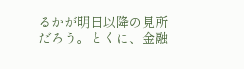るかが明日以降の見所だろう。とくに、金融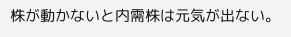株が動かないと内需株は元気が出ない。